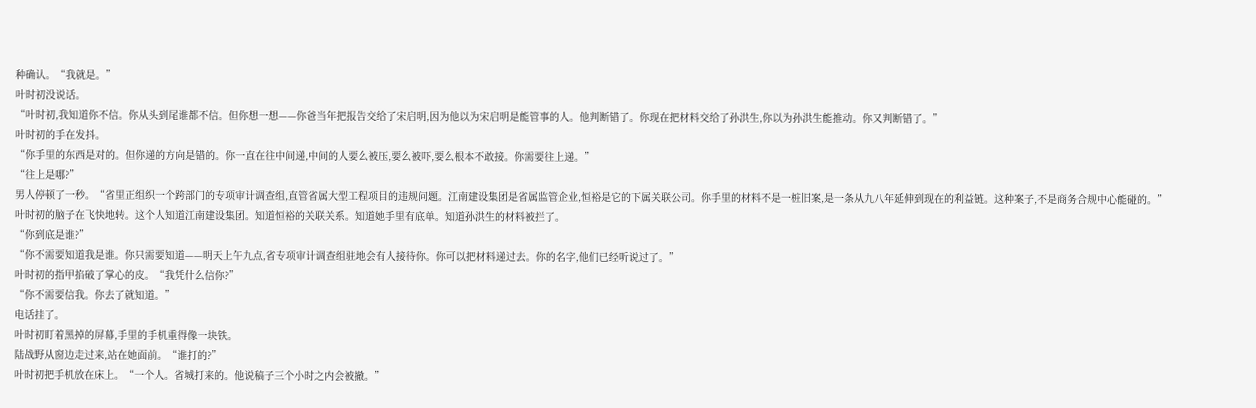种确认。“我就是。”
叶时初没说话。
“叶时初,我知道你不信。你从头到尾谁都不信。但你想一想——你爸当年把报告交给了宋启明,因为他以为宋启明是能管事的人。他判断错了。你现在把材料交给了孙洪生,你以为孙洪生能推动。你又判断错了。”
叶时初的手在发抖。
“你手里的东西是对的。但你递的方向是错的。你一直在往中间递,中间的人要么被压,要么被吓,要么根本不敢接。你需要往上递。”
“往上是哪?”
男人停顿了一秒。“省里正组织一个跨部门的专项审计调查组,直管省属大型工程项目的违规问题。江南建设集团是省属监管企业,恒裕是它的下属关联公司。你手里的材料不是一桩旧案,是一条从九八年延伸到现在的利益链。这种案子,不是商务合规中心能碰的。”
叶时初的脑子在飞快地转。这个人知道江南建设集团。知道恒裕的关联关系。知道她手里有底单。知道孙洪生的材料被拦了。
“你到底是谁?”
“你不需要知道我是谁。你只需要知道——明天上午九点,省专项审计调查组驻地会有人接待你。你可以把材料递过去。你的名字,他们已经听说过了。”
叶时初的指甲掐破了掌心的皮。“我凭什么信你?”
“你不需要信我。你去了就知道。”
电话挂了。
叶时初盯着黑掉的屏幕,手里的手机重得像一块铁。
陆战野从窗边走过来,站在她面前。“谁打的?”
叶时初把手机放在床上。“一个人。省城打来的。他说稿子三个小时之内会被撤。”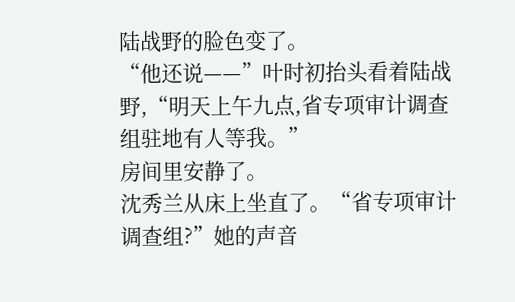陆战野的脸色变了。
“他还说——”叶时初抬头看着陆战野,“明天上午九点,省专项审计调查组驻地有人等我。”
房间里安静了。
沈秀兰从床上坐直了。“省专项审计调查组?”她的声音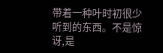带着一种叶时初很少听到的东西。不是惊讶,是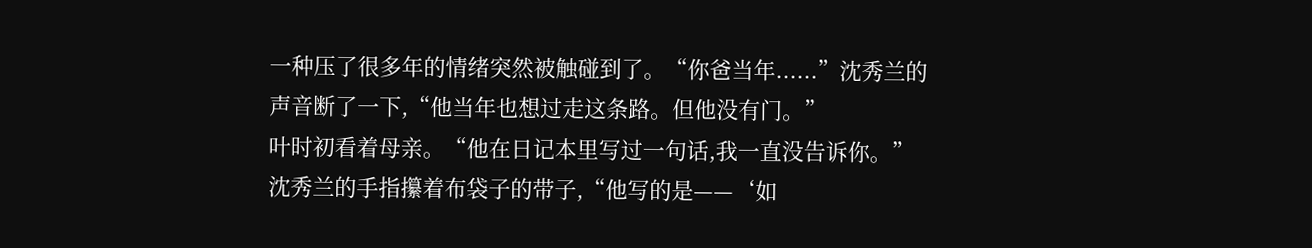一种压了很多年的情绪突然被触碰到了。“你爸当年......”沈秀兰的声音断了一下,“他当年也想过走这条路。但他没有门。”
叶时初看着母亲。“他在日记本里写过一句话,我一直没告诉你。”沈秀兰的手指攥着布袋子的带子,“他写的是——‘如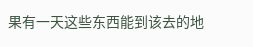果有一天这些东西能到该去的地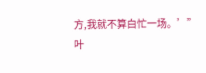方,我就不算白忙一场。’”
叶